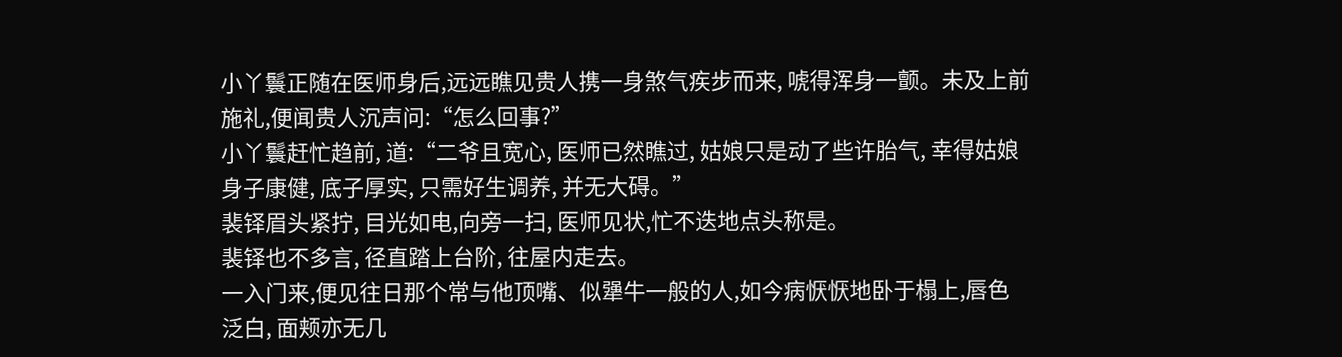小丫鬟正随在医师身后,远远瞧见贵人携一身煞气疾步而来, 唬得浑身一颤。未及上前施礼,便闻贵人沉声问:“怎么回事?”
小丫鬟赶忙趋前, 道:“二爷且宽心, 医师已然瞧过, 姑娘只是动了些许胎气, 幸得姑娘身子康健, 底子厚实, 只需好生调养, 并无大碍。”
裴铎眉头紧拧, 目光如电,向旁一扫, 医师见状,忙不迭地点头称是。
裴铎也不多言, 径直踏上台阶, 往屋内走去。
一入门来,便见往日那个常与他顶嘴、似犟牛一般的人,如今病恹恹地卧于榻上,唇色泛白, 面颊亦无几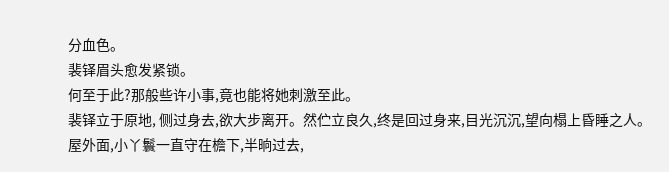分血色。
裴铎眉头愈发紧锁。
何至于此?那般些许小事,竟也能将她刺激至此。
裴铎立于原地, 侧过身去,欲大步离开。然伫立良久,终是回过身来,目光沉沉,望向榻上昏睡之人。
屋外面,小丫鬟一直守在檐下,半晌过去,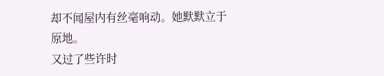却不闻屋内有丝毫响动。她默默立于原地。
又过了些许时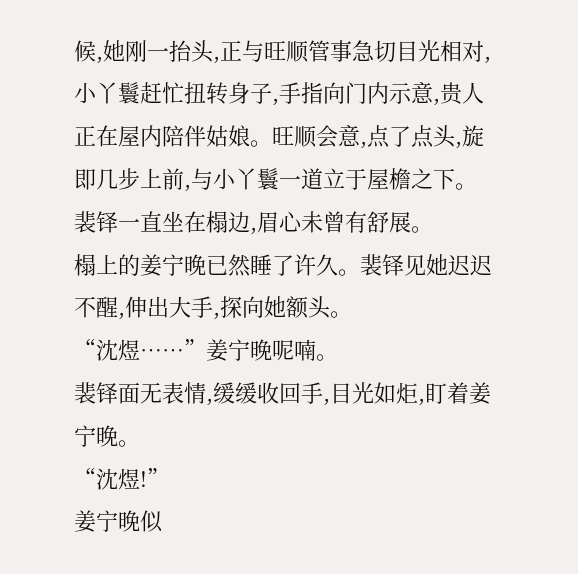候,她刚一抬头,正与旺顺管事急切目光相对,小丫鬟赶忙扭转身子,手指向门内示意,贵人正在屋内陪伴姑娘。旺顺会意,点了点头,旋即几步上前,与小丫鬟一道立于屋檐之下。
裴铎一直坐在榻边,眉心未曾有舒展。
榻上的姜宁晚已然睡了许久。裴铎见她迟迟不醒,伸出大手,探向她额头。
“沈煜……”姜宁晚呢喃。
裴铎面无表情,缓缓收回手,目光如炬,盯着姜宁晚。
“沈煜!”
姜宁晚似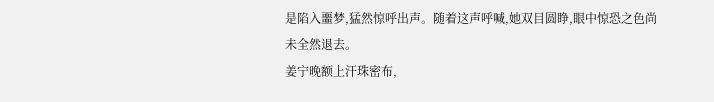是陷入噩梦,猛然惊呼出声。随着这声呼喊,她双目圆睁,眼中惊恐之色尚未全然退去。
姜宁晚额上汗珠密布,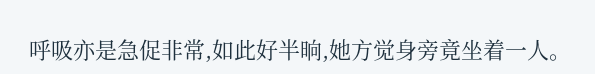呼吸亦是急促非常,如此好半晌,她方觉身旁竟坐着一人。